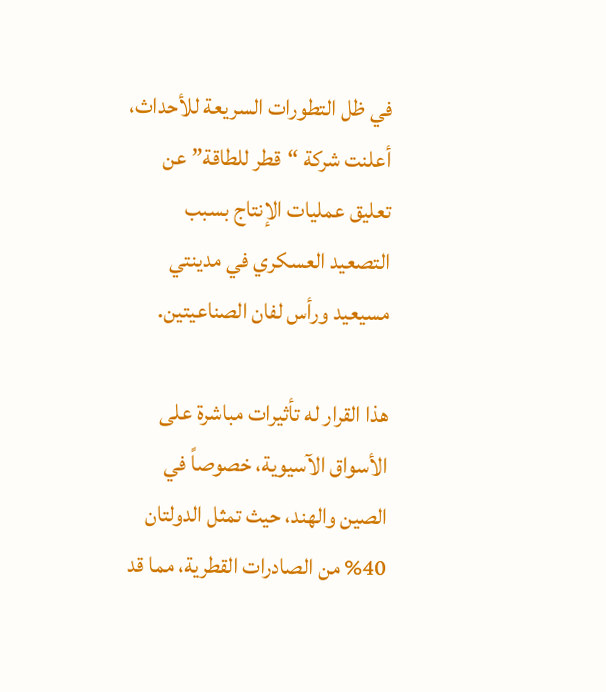في ظل التطورات السريعة للأحداث، أعلنت شركة “قطر للطاقة” عن تعليق عمليات الإنتاج بسبب التصعيد العسكري في مدينتي مسيعيد ورأس لفان الصناعيتين.

هذا القرار له تأثيرات مباشرة على الأسواق الآسيوية، خصوصاً في الصين والهند، حيث تمثل الدولتان 40% من الصادرات القطرية، مما قد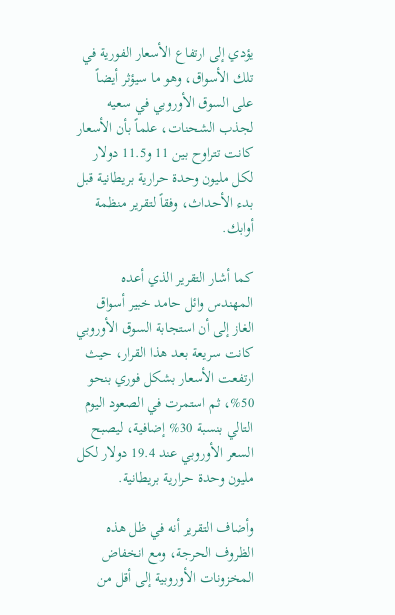يؤدي إلى ارتفاع الأسعار الفورية في تلك الأسواق، وهو ما سيؤثر أيضاً على السوق الأوروبي في سعيه لجذب الشحنات، علماً بأن الأسعار كانت تتراوح بين 11 و11.5 دولار لكل مليون وحدة حرارية بريطانية قبل بدء الأحداث، وفقاً لتقرير منظمة أوابك.

كما أشار التقرير الذي أعده المهندس وائل حامد خبير أسواق الغاز إلى أن استجابة السوق الأوروبي كانت سريعة بعد هذا القرار، حيث ارتفعت الأسعار بشكل فوري بنحو 50%، ثم استمرت في الصعود اليوم التالي بنسبة 30% إضافية، ليصبح السعر الأوروبي عند 19.4 دولار لكل مليون وحدة حرارية بريطانية.

وأضاف التقرير أنه في ظل هذه الظروف الحرجة، ومع انخفاض المخزونات الأوروبية إلى أقل من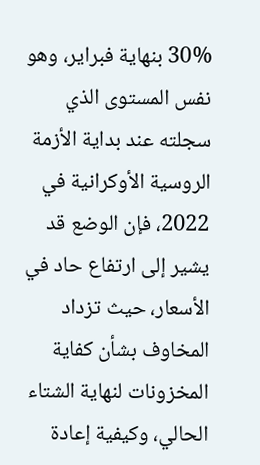30% بنهاية فبراير، وهو نفس المستوى الذي سجلته عند بداية الأزمة الروسية الأوكرانية في 2022، فإن الوضع قد يشير إلى ارتفاع حاد في الأسعار، حيث تزداد المخاوف بشأن كفاية المخزونات لنهاية الشتاء الحالي، وكيفية إعادة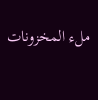ملء المخزونات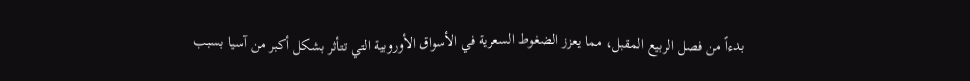بدءاً من فصل الربيع المقبل، مما يعزز الضغوط السعرية في الأسواق الأوروبية التي تتأثر بشكل أكبر من آسيا بسبب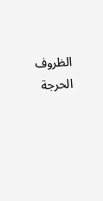الظروف الحرجة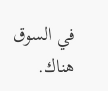في السوق هناك.